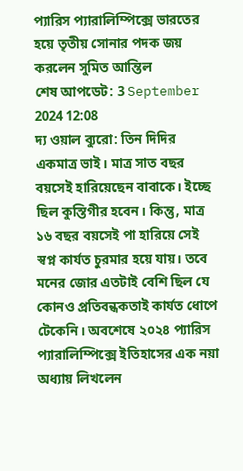প্যারিস প্যারালিম্পিক্সে ভারতের হয়ে তৃতীয় সোনার পদক জয় করলেন সুমিত আন্তিল
শেষ আপডেট: 3 September 2024 12:08
দ্য ওয়াল ব্যুরো: তিন দিদির একমাত্র ভাই। মাত্র সাত বছর বয়সেই হারিয়েছেন বাবাকে। ইচ্ছে ছিল কুস্তিগীর হবেন। কিন্তু, মাত্র ১৬ বছর বয়সেই পা হারিয়ে সেই স্বপ্ন কার্যত চুরমার হয়ে যায়। তবে মনের জোর এতটাই বেশি ছিল যে কোনও প্রতিবন্ধকতাই কার্যত ধোপে টেকেনি। অবশেষে ২০২৪ প্যারিস প্যারালিম্পিক্সে ইতিহাসের এক নয়া অধ্যায় লিখলেন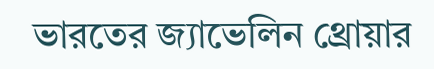ভারতের জ্যাভেলিন থ্রোয়ার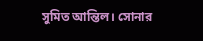সুমিত আন্তিল। সোনার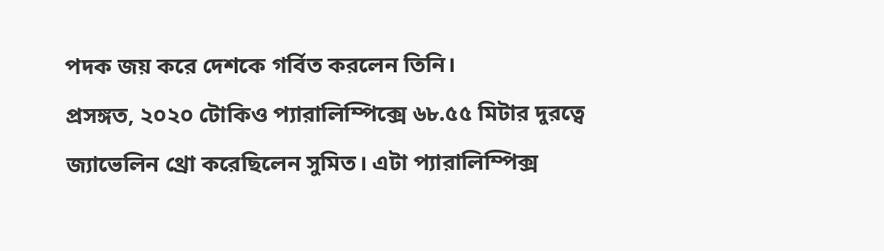পদক জয় করে দেশকে গর্বিত করলেন তিনি।
প্রসঙ্গত, ২০২০ টোকিও প্যারালিম্পিক্সে ৬৮.৫৫ মিটার দুরত্বে জ্যাভেলিন থ্রো করেছিলেন সুমিত। এটা প্যারালিম্পিক্স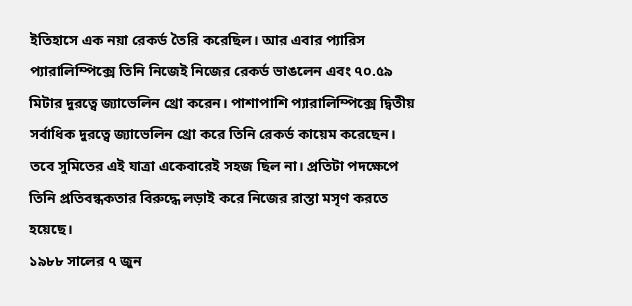ইতিহাসে এক নয়া রেকর্ড তৈরি করেছিল। আর এবার প্যারিস প্যারালিম্পিক্সে তিনি নিজেই নিজের রেকর্ড ভাঙলেন এবং ৭০.৫৯ মিটার দুরত্বে জ্যাভেলিন থ্রো করেন। পাশাপাশি প্যারালিম্পিক্সে দ্বিতীয় সর্বাধিক দুরত্বে জ্যাভেলিন থ্রো করে তিনি রেকর্ড কায়েম করেছেন।
তবে সুমিতের এই যাত্রা একেবারেই সহজ ছিল না। প্রতিটা পদক্ষেপে তিনি প্রতিবন্ধকতার বিরুদ্ধে লড়াই করে নিজের রাস্তা মসৃণ করতে হয়েছে।
১৯৮৮ সালের ৭ জুন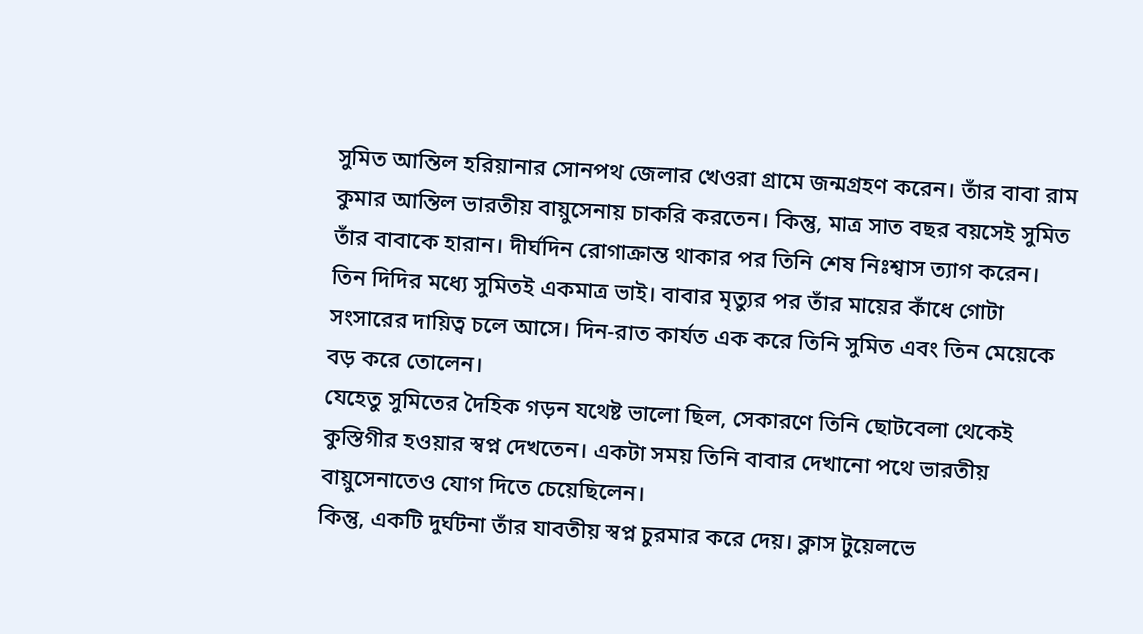সুমিত আন্তিল হরিয়ানার সোনপথ জেলার খেওরা গ্রামে জন্মগ্রহণ করেন। তাঁর বাবা রাম কুমার আন্তিল ভারতীয় বায়ুসেনায় চাকরি করতেন। কিন্তু, মাত্র সাত বছর বয়সেই সুমিত তাঁর বাবাকে হারান। দীর্ঘদিন রোগাক্রান্ত থাকার পর তিনি শেষ নিঃশ্বাস ত্যাগ করেন।
তিন দিদির মধ্যে সুমিতই একমাত্র ভাই। বাবার মৃত্যুর পর তাঁর মায়ের কাঁধে গোটা সংসারের দায়িত্ব চলে আসে। দিন-রাত কার্যত এক করে তিনি সুমিত এবং তিন মেয়েকে বড় করে তোলেন।
যেহেতু সুমিতের দৈহিক গড়ন যথেষ্ট ভালো ছিল, সেকারণে তিনি ছোটবেলা থেকেই কুস্তিগীর হওয়ার স্বপ্ন দেখতেন। একটা সময় তিনি বাবার দেখানো পথে ভারতীয় বায়ুসেনাতেও যোগ দিতে চেয়েছিলেন।
কিন্তু, একটি দুর্ঘটনা তাঁর যাবতীয় স্বপ্ন চুরমার করে দেয়। ক্লাস টুয়েলভে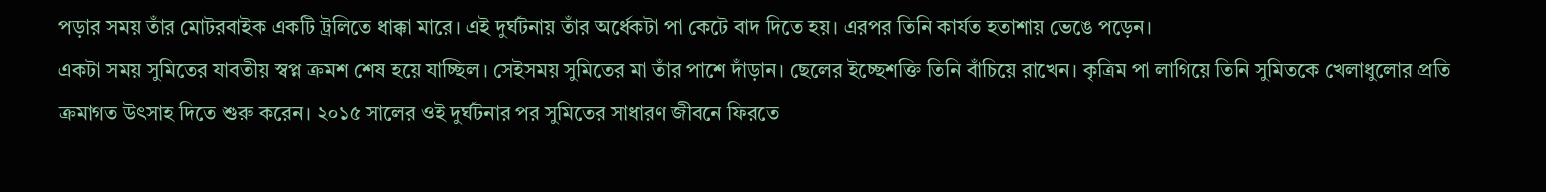পড়ার সময় তাঁর মোটরবাইক একটি ট্রলিতে ধাক্কা মারে। এই দুর্ঘটনায় তাঁর অর্ধেকটা পা কেটে বাদ দিতে হয়। এরপর তিনি কার্যত হতাশায় ভেঙে পড়েন।
একটা সময় সুমিতের যাবতীয় স্বপ্ন ক্রমশ শেষ হয়ে যাচ্ছিল। সেইসময় সুমিতের মা তাঁর পাশে দাঁড়ান। ছেলের ইচ্ছেশক্তি তিনি বাঁচিয়ে রাখেন। কৃত্রিম পা লাগিয়ে তিনি সুমিতকে খেলাধুলোর প্রতি ক্রমাগত উৎসাহ দিতে শুরু করেন। ২০১৫ সালের ওই দুর্ঘটনার পর সুমিতের সাধারণ জীবনে ফিরতে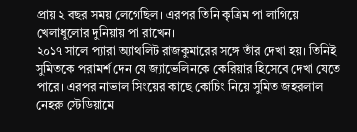প্রায় ২ বছর সময় লেগেছিল। এরপর তিনি কৃত্রিম পা লাগিয়ে খেলাধুলোর দুনিয়ায় পা রাখেন।
২০১৭ সালে প্যারা অ্যাথলিট রাজকুমারের সঙ্গে তাঁর দেখা হয়। তিনিই সুমিতকে পরামর্শ দেন যে জ্যাভেলিনকে কেরিয়ার হিসেবে দেখা যেতে পারে। এরপর নাভাল সিংয়ের কাছে কোচিং নিয়ে সুমিত জহরলাল নেহরু স্টেডিয়ামে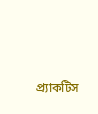প্র্যাকটিস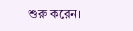শুরু করেন।